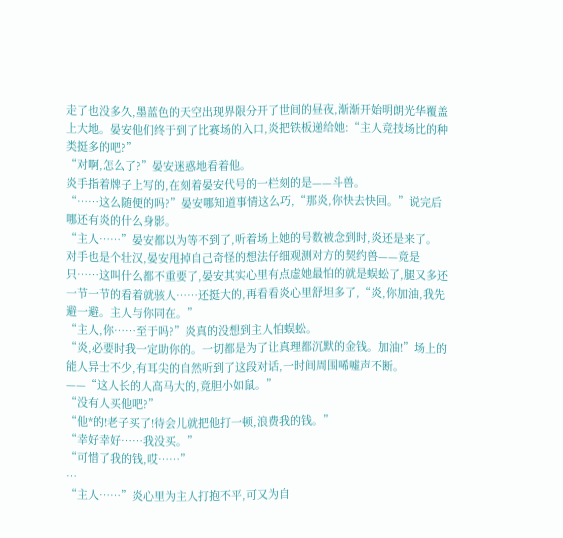走了也没多久,墨蓝色的天空出现界限分开了世间的昼夜,渐渐开始明朗光华覆盖上大地。晏安他们终于到了比赛场的入口,炎把铁板递给她:“主人竞技场比的种类挺多的吧?”
“对啊,怎么了?”晏安迷惑地看着他。
炎手指着牌子上写的,在刻着晏安代号的一栏刻的是——斗兽。
“……这么随便的吗?”晏安哪知道事情这么巧,“那炎,你快去快回。”说完后哪还有炎的什么身影。
“主人……”晏安都以为等不到了,听着场上她的号数被念到时,炎还是来了。
对手也是个壮汉,晏安甩掉自己奇怪的想法仔细观测对方的契约兽——竟是只……这叫什么都不重要了,晏安其实心里有点虚她最怕的就是蜈蚣了,腿又多还一节一节的看着就骇人……还挺大的,再看看炎心里舒坦多了,“炎,你加油,我先避一避。主人与你同在。”
“主人,你……至于吗?”炎真的没想到主人怕蜈蚣。
“炎,必要时我一定助你的。一切都是为了让真理都沉默的金钱。加油!”场上的能人异士不少,有耳尖的自然听到了这段对话,一时间周围唏嘘声不断。
——“这人长的人高马大的,竟胆小如鼠。”
“没有人买他吧?”
“他*的!老子买了!待会儿就把他打一顿,浪费我的钱。”
“幸好幸好……我没买。”
“可惜了我的钱,哎……”
…
“主人……”炎心里为主人打抱不平,可又为自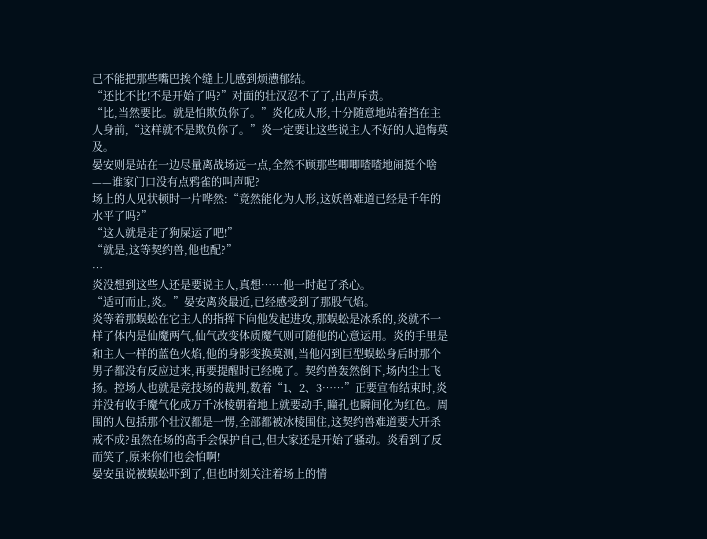己不能把那些嘴巴挨个缝上儿感到烦懑郁结。
“还比不比!不是开始了吗?”对面的壮汉忍不了了,出声斥责。
“比,当然要比。就是怕欺负你了。”炎化成人形,十分随意地站着挡在主人身前,“这样就不是欺负你了。”炎一定要让这些说主人不好的人追悔莫及。
晏安则是站在一边尽量离战场远一点,全然不顾那些唧唧喳喳地闹挺个啥——谁家门口没有点鸦雀的叫声呢?
场上的人见状顿时一片哗然:“竟然能化为人形,这妖兽难道已经是千年的水平了吗?”
“这人就是走了狗屎运了吧!”
“就是,这等契约兽,他也配?”
…
炎没想到这些人还是要说主人,真想……他一时起了杀心。
“适可而止,炎。”晏安离炎最近,已经感受到了那股气焰。
炎等着那蜈蚣在它主人的指挥下向他发起进攻,那蜈蚣是冰系的,炎就不一样了体内是仙魔两气,仙气改变体质魔气则可随他的心意运用。炎的手里是和主人一样的蓝色火焰,他的身影变换莫测,当他闪到巨型蜈蚣身后时那个男子都没有反应过来,再要提醒时已经晚了。契约兽轰然倒下,场内尘土飞扬。控场人也就是竞技场的裁判,数着“1、2、3……”正要宣布结束时,炎并没有收手魔气化成万千冰棱朝着地上就要动手,瞳孔也瞬间化为红色。周围的人包括那个壮汉都是一愣,全部都被冰棱围住,这契约兽难道要大开杀戒不成?虽然在场的高手会保护自己,但大家还是开始了骚动。炎看到了反而笑了,原来你们也会怕啊!
晏安虽说被蜈蚣吓到了,但也时刻关注着场上的情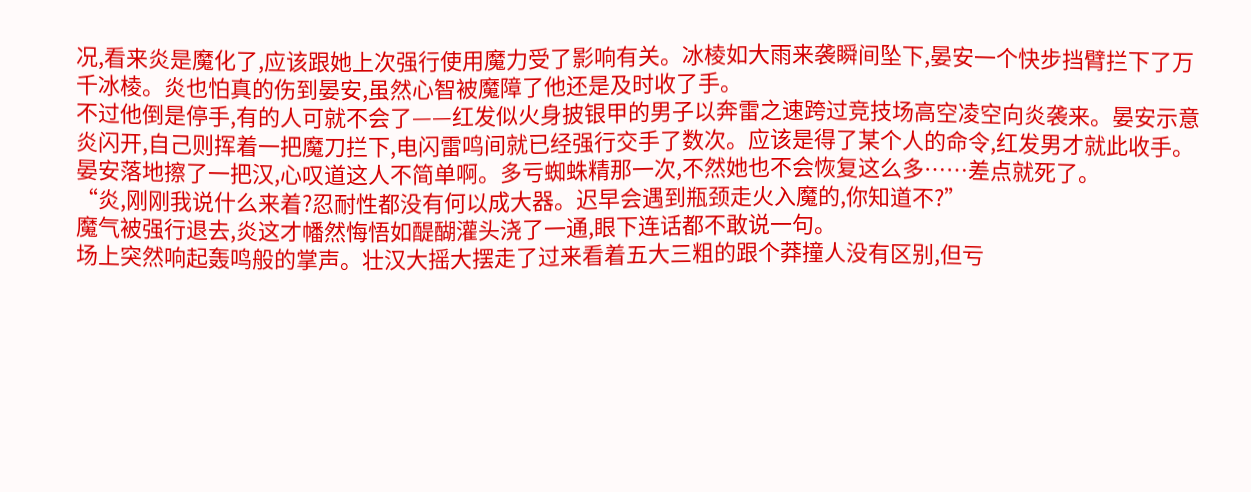况,看来炎是魔化了,应该跟她上次强行使用魔力受了影响有关。冰棱如大雨来袭瞬间坠下,晏安一个快步挡臂拦下了万千冰棱。炎也怕真的伤到晏安,虽然心智被魔障了他还是及时收了手。
不过他倒是停手,有的人可就不会了——红发似火身披银甲的男子以奔雷之速跨过竞技场高空凌空向炎袭来。晏安示意炎闪开,自己则挥着一把魔刀拦下,电闪雷鸣间就已经强行交手了数次。应该是得了某个人的命令,红发男才就此收手。
晏安落地擦了一把汉,心叹道这人不简单啊。多亏蜘蛛精那一次,不然她也不会恢复这么多……差点就死了。
“炎,刚刚我说什么来着?忍耐性都没有何以成大器。迟早会遇到瓶颈走火入魔的,你知道不?”
魔气被强行退去,炎这才幡然悔悟如醍醐灌头浇了一通,眼下连话都不敢说一句。
场上突然响起轰鸣般的掌声。壮汉大摇大摆走了过来看着五大三粗的跟个莽撞人没有区别,但亏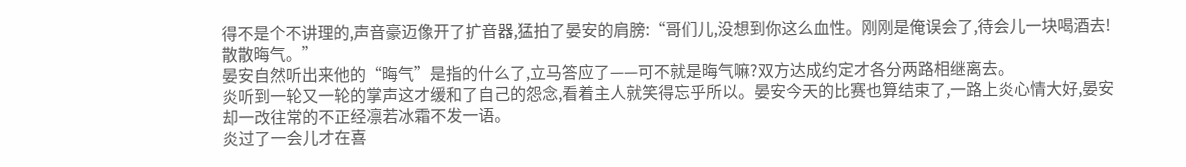得不是个不讲理的,声音豪迈像开了扩音器,猛拍了晏安的肩膀:“哥们儿,没想到你这么血性。刚刚是俺误会了,待会儿一块喝酒去!散散晦气。”
晏安自然听出来他的“晦气”是指的什么了,立马答应了——可不就是晦气嘛?双方达成约定才各分两路相继离去。
炎听到一轮又一轮的掌声这才缓和了自己的怨念,看着主人就笑得忘乎所以。晏安今天的比赛也算结束了,一路上炎心情大好,晏安却一改往常的不正经凛若冰霜不发一语。
炎过了一会儿才在喜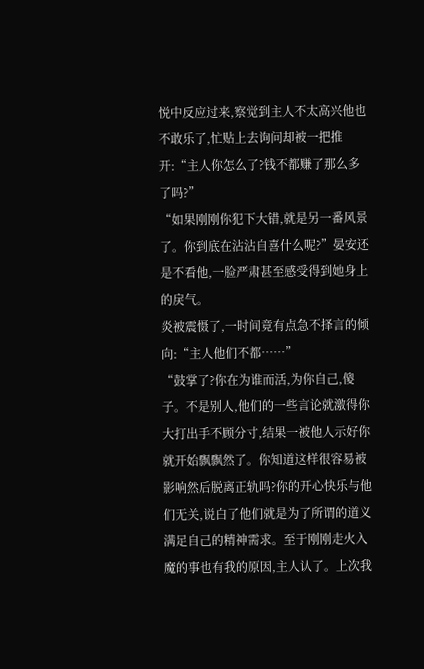悦中反应过来,察觉到主人不太高兴他也不敢乐了,忙贴上去询问却被一把推开:“主人你怎么了?钱不都赚了那么多了吗?”
“如果刚刚你犯下大错,就是另一番风景了。你到底在沾沾自喜什么呢?”晏安还是不看他,一脸严肃甚至感受得到她身上的戾气。
炎被震慑了,一时间竟有点急不择言的倾向:“主人他们不都……”
“鼓掌了?你在为谁而活,为你自己,傻子。不是别人,他们的一些言论就激得你大打出手不顾分寸,结果一被他人示好你就开始飘飘然了。你知道这样很容易被影响然后脱离正轨吗?你的开心快乐与他们无关,说白了他们就是为了所谓的道义满足自己的精神需求。至于刚刚走火入魔的事也有我的原因,主人认了。上次我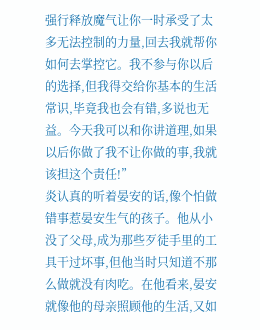强行释放魔气让你一时承受了太多无法控制的力量,回去我就帮你如何去掌控它。我不参与你以后的选择,但我得交给你基本的生活常识,毕竟我也会有错,多说也无益。今天我可以和你讲道理,如果以后你做了我不让你做的事,我就该担这个责任!”
炎认真的听着晏安的话,像个怕做错事惹晏安生气的孩子。他从小没了父母,成为那些歹徒手里的工具干过坏事,但他当时只知道不那么做就没有肉吃。在他看来,晏安就像他的母亲照顾他的生活,又如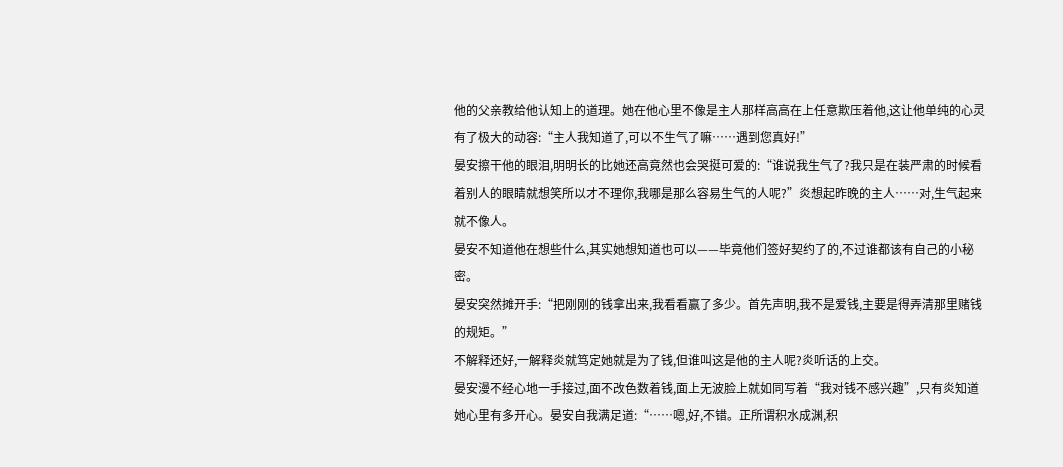他的父亲教给他认知上的道理。她在他心里不像是主人那样高高在上任意欺压着他,这让他单纯的心灵有了极大的动容:“主人我知道了,可以不生气了嘛……遇到您真好!”
晏安擦干他的眼泪,明明长的比她还高竟然也会哭挺可爱的:“谁说我生气了?我只是在装严肃的时候看着别人的眼睛就想笑所以才不理你,我哪是那么容易生气的人呢?”炎想起昨晚的主人……对,生气起来就不像人。
晏安不知道他在想些什么,其实她想知道也可以——毕竟他们签好契约了的,不过谁都该有自己的小秘密。
晏安突然摊开手:“把刚刚的钱拿出来,我看看赢了多少。首先声明,我不是爱钱,主要是得弄清那里赌钱的规矩。”
不解释还好,一解释炎就笃定她就是为了钱,但谁叫这是他的主人呢?炎听话的上交。
晏安漫不经心地一手接过,面不改色数着钱,面上无波脸上就如同写着“我对钱不感兴趣”,只有炎知道她心里有多开心。晏安自我满足道:“……嗯,好,不错。正所谓积水成渊,积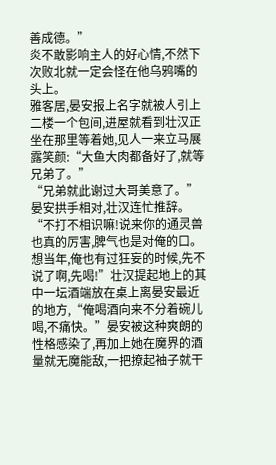善成德。”
炎不敢影响主人的好心情,不然下次败北就一定会怪在他乌鸦嘴的头上。
雅客居,晏安报上名字就被人引上二楼一个包间,进屋就看到壮汉正坐在那里等着她,见人一来立马展露笑颜:“大鱼大肉都备好了,就等兄弟了。”
“兄弟就此谢过大哥美意了。”晏安拱手相对,壮汉连忙推辞。
“不打不相识嘛!说来你的通灵兽也真的厉害,脾气也是对俺的口。想当年,俺也有过狂妄的时候,先不说了啊,先喝!”壮汉提起地上的其中一坛酒端放在桌上离晏安最近的地方,“俺喝酒向来不分着碗儿喝,不痛快。”晏安被这种爽朗的性格感染了,再加上她在魔界的酒量就无魔能敌,一把撩起袖子就干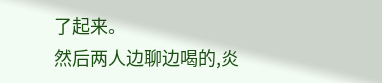了起来。
然后两人边聊边喝的,炎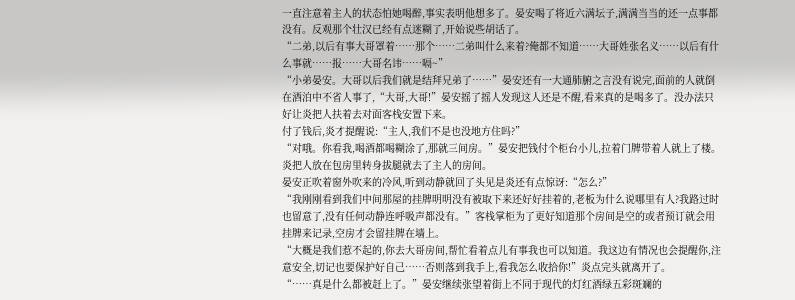一直注意着主人的状态怕她喝醉,事实表明他想多了。晏安喝了将近六满坛子,满满当当的还一点事都没有。反观那个壮汉已经有点迷糊了,开始说些胡话了。
“二弟,以后有事大哥罩着……那个……二弟叫什么来着?俺都不知道……大哥姓张名义……以后有什么事就……报……大哥名讳……嗝~”
“小弟晏安。大哥以后我们就是结拜兄弟了……”晏安还有一大通肺腑之言没有说完,面前的人就倒在酒泊中不省人事了,“大哥,大哥!”晏安摇了摇人发现这人还是不醒,看来真的是喝多了。没办法只好让炎把人扶着去对面客栈安置下来。
付了钱后,炎才提醒说:“主人,我们不是也没地方住吗?”
“对哦。你看我,喝酒都喝糊涂了,那就三间房。”晏安把钱付个柜台小儿,拉着门牌带着人就上了楼。炎把人放在包房里转身拔腿就去了主人的房间。
晏安正吹着窗外吹来的冷风,听到动静就回了头见是炎还有点惊讶:“怎么?”
“我刚刚看到我们中间那屋的挂牌明明没有被取下来还好好挂着的,老板为什么说哪里有人?我路过时也留意了,没有任何动静连呼吸声都没有。”客栈掌柜为了更好知道那个房间是空的或者预订就会用挂牌来记录,空房才会留挂牌在墙上。
“大概是我们惹不起的,你去大哥房间,帮忙看着点儿有事我也可以知道。我这边有情况也会提醒你,注意安全,切记也要保护好自己……否则落到我手上,看我怎么收拾你!”炎点完头就离开了。
“……真是什么都被赶上了。”晏安继续张望着街上不同于现代的灯红酒绿五彩斑斓的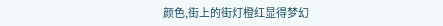颜色,街上的街灯橙红显得梦幻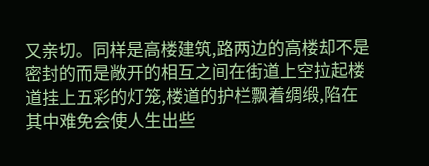又亲切。同样是高楼建筑,路两边的高楼却不是密封的而是敞开的相互之间在街道上空拉起楼道挂上五彩的灯笼,楼道的护栏飘着绸缎,陷在其中难免会使人生出些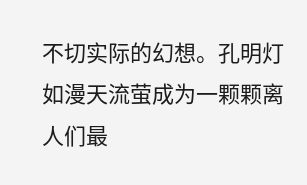不切实际的幻想。孔明灯如漫天流萤成为一颗颗离人们最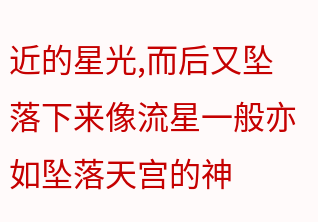近的星光,而后又坠落下来像流星一般亦如坠落天宫的神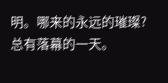明。哪来的永远的璀璨?总有落幕的一天。